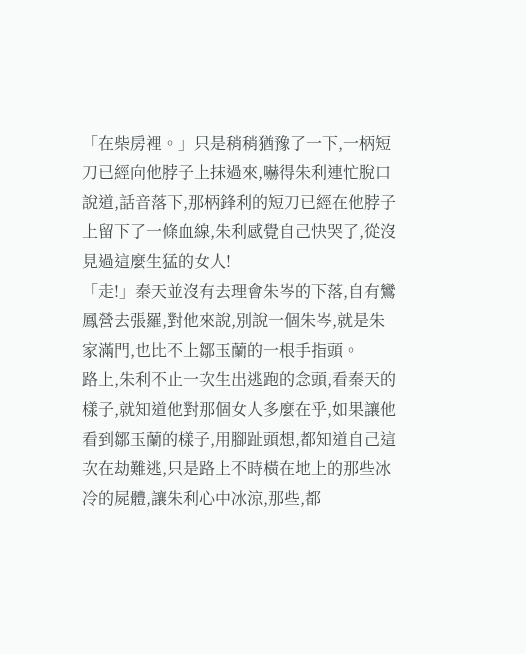「在柴房裡。」只是稍稍猶豫了一下,一柄短刀已經向他脖子上抹過來,嚇得朱利連忙脫口說道,話音落下,那柄鋒利的短刀已經在他脖子上留下了一條血線,朱利感覺自己快哭了,從沒見過這麼生猛的女人!
「走!」秦天並沒有去理會朱岑的下落,自有鸞鳳營去張羅,對他來說,別說一個朱岑,就是朱家滿門,也比不上鄒玉蘭的一根手指頭。
路上,朱利不止一次生出逃跑的念頭,看秦天的樣子,就知道他對那個女人多麼在乎,如果讓他看到鄒玉蘭的樣子,用腳趾頭想,都知道自己這次在劫難逃,只是路上不時橫在地上的那些冰冷的屍體,讓朱利心中冰涼,那些,都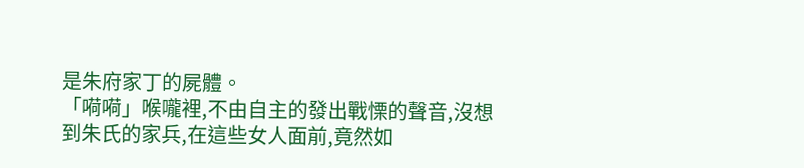是朱府家丁的屍體。
「嗬嗬」喉嚨裡,不由自主的發出戰慄的聲音,沒想到朱氏的家兵,在這些女人面前,竟然如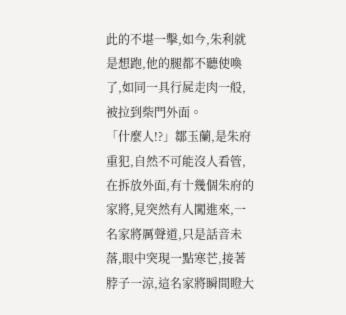此的不堪一擊,如今,朱利就是想跑,他的腿都不聽使喚了,如同一具行屍走肉一般,被拉到柴門外面。
「什麼人!?」鄒玉蘭,是朱府重犯,自然不可能沒人看管,在拆放外面,有十幾個朱府的家將,見突然有人闖進來,一名家將厲聲道,只是話音未落,眼中突現一點寒芒,接著脖子一涼,這名家將瞬間瞪大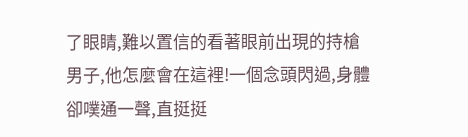了眼睛,難以置信的看著眼前出現的持槍男子,他怎麼會在這裡!一個念頭閃過,身體卻噗通一聲,直挺挺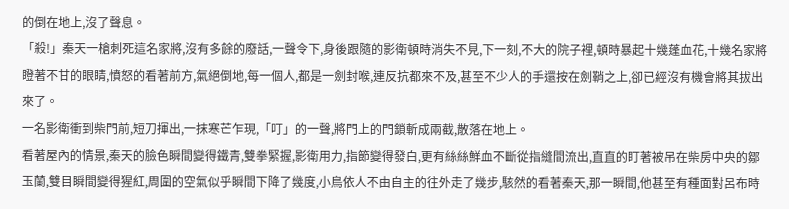的倒在地上,沒了聲息。
「殺!」秦天一槍刺死這名家將,沒有多餘的廢話,一聲令下,身後跟隨的影衛頓時消失不見,下一刻,不大的院子裡,頓時暴起十幾蓬血花,十幾名家將瞪著不甘的眼睛,憤怒的看著前方,氣絕倒地,每一個人,都是一劍封喉,連反抗都來不及,甚至不少人的手還按在劍鞘之上,卻已經沒有機會將其拔出來了。
一名影衛衝到柴門前,短刀揮出,一抹寒芒乍現,「叮」的一聲,將門上的門鎖斬成兩截,散落在地上。
看著屋內的情景,秦天的臉色瞬間變得鐵青,雙拳緊握,影衛用力,指節變得發白,更有絲絲鮮血不斷從指縫間流出,直直的盯著被吊在柴房中央的鄒玉蘭,雙目瞬間變得猩紅,周圍的空氣似乎瞬間下降了幾度,小鳥依人不由自主的往外走了幾步,駭然的看著秦天,那一瞬間,他甚至有種面對呂布時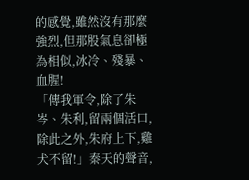的感覺,雖然沒有那麼強烈,但那股氣息卻極為相似,冰冷、殘暴、血腥!
「傳我軍令,除了朱岑、朱利,留兩個活口,除此之外,朱府上下,雞犬不留!」秦天的聲音,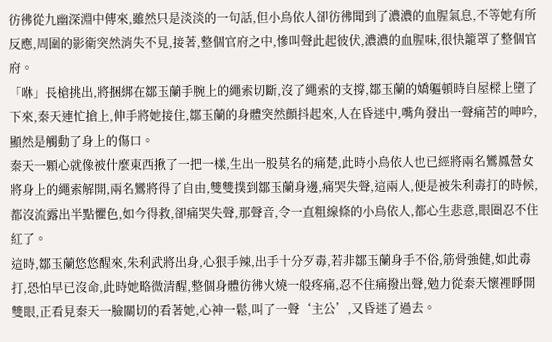彷彿從九幽深淵中傳來,雖然只是淡淡的一句話,但小鳥依人卻彷彿聞到了濃濃的血腥氣息,不等她有所反應,周圍的影衛突然消失不見,接著,整個官府之中,慘叫聲此起彼伏,濃濃的血腥味,很快籠罩了整個官府。
「咻」長槍挑出,將捆綁在鄒玉蘭手腕上的繩索切斷,沒了繩索的支撐,鄒玉蘭的嬌軀頓時自屋樑上墮了下來,秦天連忙搶上,伸手將她接住,鄒玉蘭的身體突然顫抖起來,人在昏迷中,嘴角發出一聲痛苦的呻吟,顯然是觸動了身上的傷口。
秦天一顆心就像被什麼東西揪了一把一樣,生出一股莫名的痛楚,此時小鳥依人也已經將兩名鸞鳳營女將身上的繩索解開,兩名鸞將得了自由,雙雙撲到鄒玉蘭身邊,痛哭失聲,這兩人,便是被朱利毒打的時候,都沒流露出半點懼色,如今得救,卻痛哭失聲,那聲音,令一直粗線條的小鳥依人,都心生悲意,眼圈忍不住紅了。
這時,鄒玉蘭悠悠醒來,朱利武將出身,心狠手辣,出手十分歹毒,若非鄒玉蘭身手不俗,筋骨強健,如此毒打,恐怕早已沒命,此時她略微清醒,整個身體彷彿火燒一般疼痛,忍不住痛撥出聲,勉力從秦天懷裡睜開雙眼,正看見秦天一臉關切的看著她,心神一鬆,叫了一聲‘主公’,又昏迷了過去。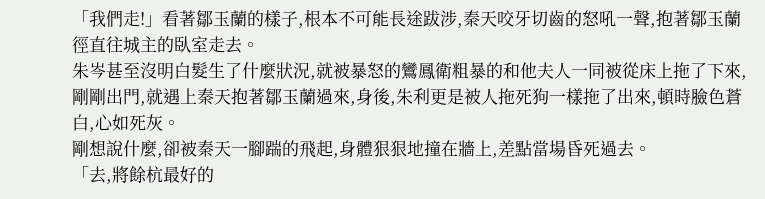「我們走!」看著鄒玉蘭的樣子,根本不可能長途跋涉,秦天咬牙切齒的怒吼一聲,抱著鄒玉蘭徑直往城主的臥室走去。
朱岑甚至沒明白髮生了什麼狀況,就被暴怒的鸞鳳衛粗暴的和他夫人一同被從床上拖了下來,剛剛出門,就遇上秦天抱著鄒玉蘭過來,身後,朱利更是被人拖死狗一樣拖了出來,頓時臉色蒼白,心如死灰。
剛想說什麼,卻被秦天一腳踹的飛起,身體狠狠地撞在牆上,差點當場昏死過去。
「去,將餘杭最好的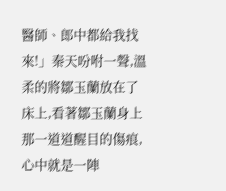醫師、郎中都給我找來!」秦天吩咐一聲,溫柔的將鄒玉蘭放在了床上,看著鄒玉蘭身上那一道道醒目的傷痕,心中就是一陣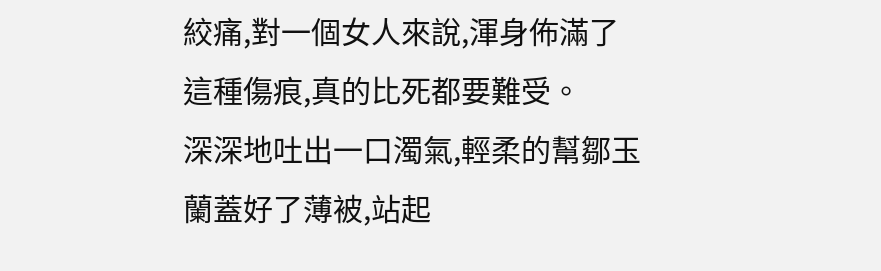絞痛,對一個女人來說,渾身佈滿了這種傷痕,真的比死都要難受。
深深地吐出一口濁氣,輕柔的幫鄒玉蘭蓋好了薄被,站起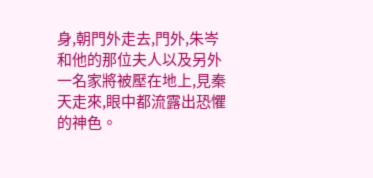身,朝門外走去,門外,朱岑和他的那位夫人以及另外一名家將被壓在地上,見秦天走來,眼中都流露出恐懼的神色。